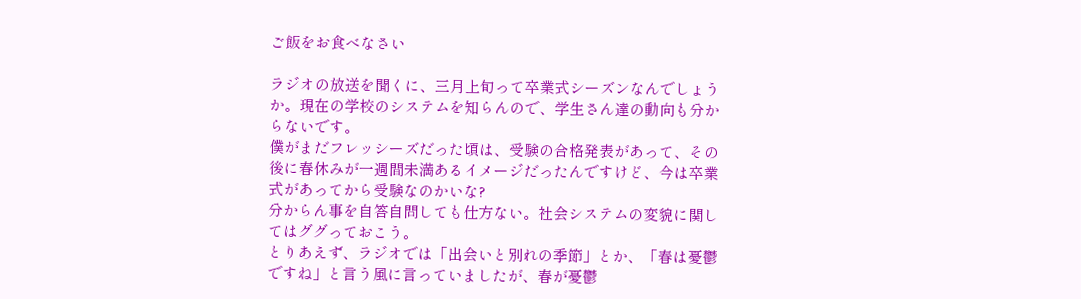ご飯をお食べなさい

ラジオの放送を聞くに、三月上旬って卒業式シーズンなんでしょうか。現在の学校のシステムを知らんので、学生さん達の動向も分からないです。
僕がまだフレッシーズだった頃は、受験の合格発表があって、その後に春休みが一週間未満あるイメージだったんですけど、今は卒業式があってから受験なのかいな?
分からん事を自答自問しても仕方ない。社会システムの変貌に関してはググっておこう。
とりあえず、ラジオでは「出会いと別れの季節」とか、「春は憂鬱ですね」と言う風に言っていましたが、春が憂鬱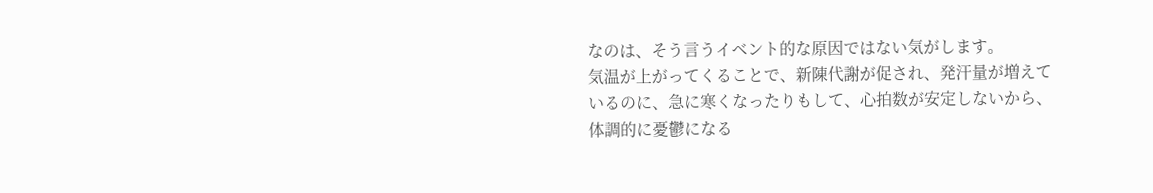なのは、そう言うイベント的な原因ではない気がします。
気温が上がってくることで、新陳代謝が促され、発汗量が増えているのに、急に寒くなったりもして、心拍数が安定しないから、体調的に憂鬱になる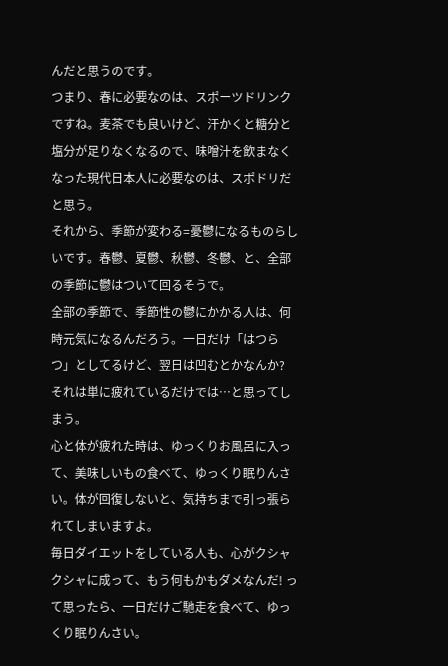んだと思うのです。
つまり、春に必要なのは、スポーツドリンクですね。麦茶でも良いけど、汗かくと糖分と塩分が足りなくなるので、味噌汁を飲まなくなった現代日本人に必要なのは、スポドリだと思う。
それから、季節が変わる=憂鬱になるものらしいです。春鬱、夏鬱、秋鬱、冬鬱、と、全部の季節に鬱はついて回るそうで。
全部の季節で、季節性の鬱にかかる人は、何時元気になるんだろう。一日だけ「はつらつ」としてるけど、翌日は凹むとかなんか? それは単に疲れているだけでは…と思ってしまう。
心と体が疲れた時は、ゆっくりお風呂に入って、美味しいもの食べて、ゆっくり眠りんさい。体が回復しないと、気持ちまで引っ張られてしまいますよ。
毎日ダイエットをしている人も、心がクシャクシャに成って、もう何もかもダメなんだ! って思ったら、一日だけご馳走を食べて、ゆっくり眠りんさい。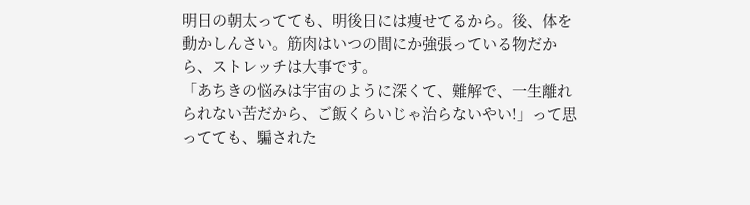明日の朝太ってても、明後日には痩せてるから。後、体を動かしんさい。筋肉はいつの間にか強張っている物だから、ストレッチは大事です。
「あちきの悩みは宇宙のように深くて、難解で、一生離れられない苦だから、ご飯くらいじゃ治らないやい!」って思ってても、騙された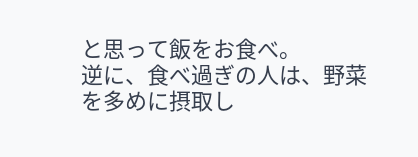と思って飯をお食べ。
逆に、食べ過ぎの人は、野菜を多めに摂取し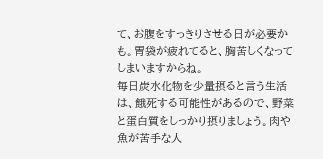て、お腹をすっきりさせる日が必要かも。胃袋が疲れてると、胸苦しくなってしまいますからね。
毎日炭水化物を少量摂ると言う生活は、餓死する可能性があるので、野菜と蛋白質をしっかり摂りましょう。肉や魚が苦手な人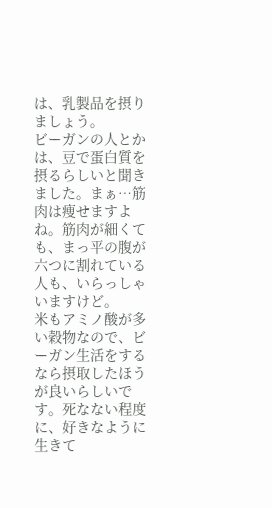は、乳製品を摂りましょう。
ビーガンの人とかは、豆で蛋白質を摂るらしいと聞きました。まぁ…筋肉は痩せますよね。筋肉が細くても、まっ平の腹が六つに割れている人も、いらっしゃいますけど。
米もアミノ酸が多い穀物なので、ビーガン生活をするなら摂取したほうが良いらしいです。死なない程度に、好きなように生きて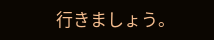行きましょう。